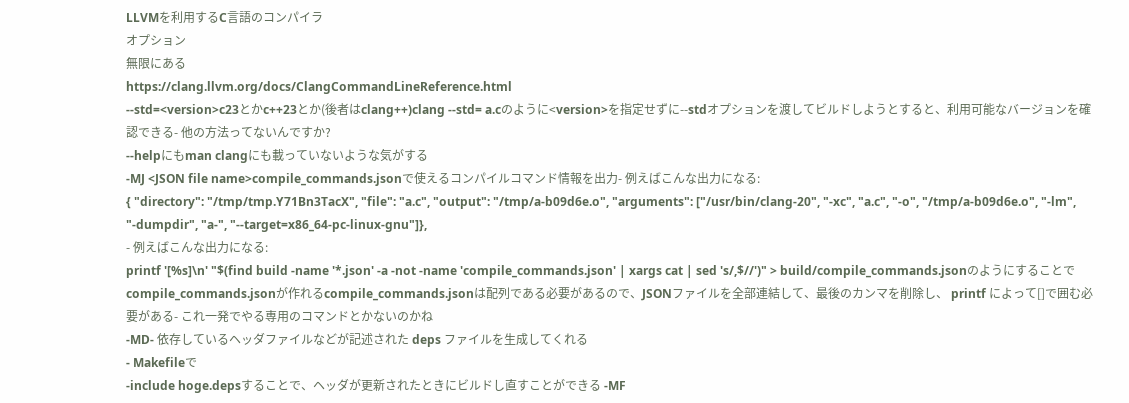LLVMを利用するC言語のコンパイラ
オプション
無限にある
https://clang.llvm.org/docs/ClangCommandLineReference.html
--std=<version>c23とかc++23とか(後者はclang++)clang --std= a.cのように<version>を指定せずに--stdオプションを渡してビルドしようとすると、利用可能なバージョンを確認できる- 他の方法ってないんですか?
--helpにもman clangにも載っていないような気がする
-MJ <JSON file name>compile_commands.jsonで使えるコンパイルコマンド情報を出力- 例えばこんな出力になる:
{ "directory": "/tmp/tmp.Y71Bn3TacX", "file": "a.c", "output": "/tmp/a-b09d6e.o", "arguments": ["/usr/bin/clang-20", "-xc", "a.c", "-o", "/tmp/a-b09d6e.o", "-lm", "-dumpdir", "a-", "--target=x86_64-pc-linux-gnu"]},
- 例えばこんな出力になる:
printf '[%s]\n' "$(find build -name '*.json' -a -not -name 'compile_commands.json' | xargs cat | sed 's/,$//')" > build/compile_commands.jsonのようにすることでcompile_commands.jsonが作れるcompile_commands.jsonは配列である必要があるので、JSONファイルを全部連結して、最後のカンマを削除し、 printf によって[]で囲む必要がある- これ一発でやる専用のコマンドとかないのかね
-MD- 依存しているヘッダファイルなどが記述された deps ファイルを生成してくれる
- Makefileで
-include hoge.depsすることで、ヘッダが更新されたときにビルドし直すことができる -MF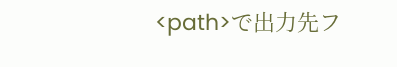<path>で出力先フ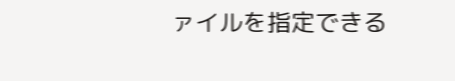ァイルを指定できる